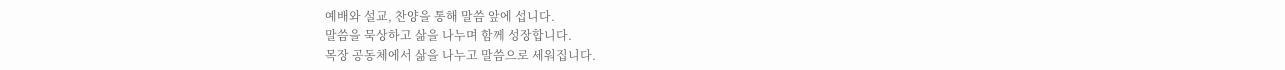예배와 설교, 찬양을 통해 말씀 앞에 섭니다.
말씀을 묵상하고 삶을 나누며 함께 성장합니다.
목장 공동체에서 삶을 나누고 말씀으로 세워집니다.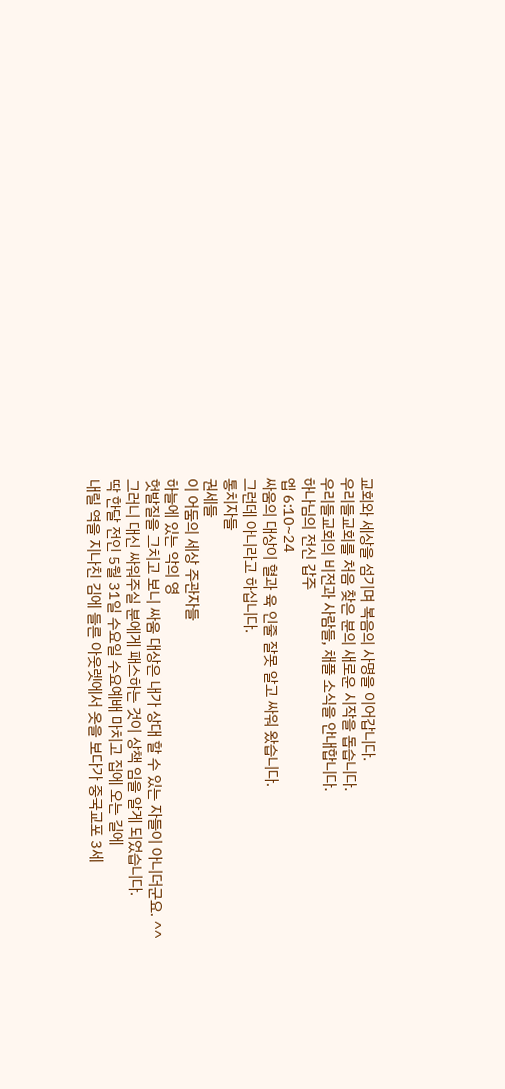교회와 세상을 섬기며 복음의 사명을 이어갑니다.
우리들교회를 처음 찾은 분의 새로운 시작을 돕습니다.
우리들교회의 비전과 사람들, 채플 소식을 안내합니다.
하나님의 전신 갑주
엡 6:10~24
싸움의 대상이 혈과 육 인줄 잘못 알고 싸워 왔습니다.
그런데 아니라고 하십니다.
통치자들
권세들
이 어둠의 세상 주관자들
하늘에 있는 악의 영
헛발질을 그치고 보니 싸움 대상은 내가 상대 할 수 있는 자들이 아니더군요. ^^
그러니 대신 싸워주실 분에게 패스하는 것이 상책 임을 알게 되었습니다.
딱 한달 전인 5월 31일 수요일 수요예배 마치고 집에 오는 길에
내릴 역을 지나친 김에 들른 아웃렛에서 옷을 보다가 중국교포 3세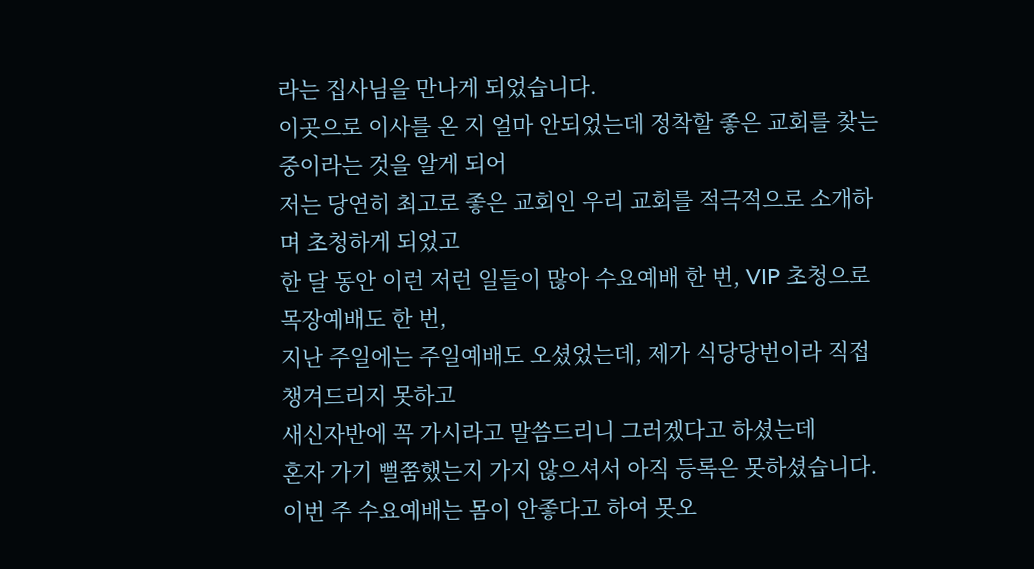라는 집사님을 만나게 되었습니다.
이곳으로 이사를 온 지 얼마 안되었는데 정착할 좋은 교회를 찾는 중이라는 것을 알게 되어
저는 당연히 최고로 좋은 교회인 우리 교회를 적극적으로 소개하며 초청하게 되었고
한 달 동안 이런 저런 일들이 많아 수요예배 한 번, VIP 초청으로 목장예배도 한 번,
지난 주일에는 주일예배도 오셨었는데, 제가 식당당번이라 직접 챙겨드리지 못하고
새신자반에 꼭 가시라고 말씀드리니 그러겠다고 하셨는데
혼자 가기 뻘쭘했는지 가지 않으셔서 아직 등록은 못하셨습니다.
이번 주 수요예배는 몸이 안좋다고 하여 못오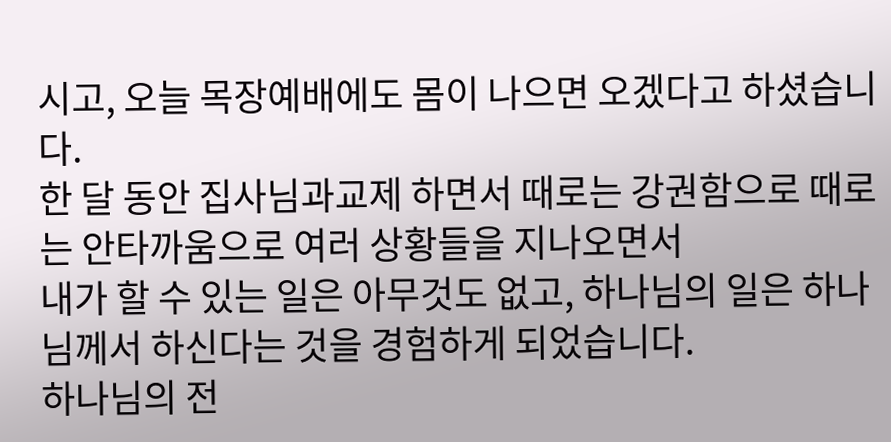시고, 오늘 목장예배에도 몸이 나으면 오겠다고 하셨습니다.
한 달 동안 집사님과교제 하면서 때로는 강권함으로 때로는 안타까움으로 여러 상황들을 지나오면서
내가 할 수 있는 일은 아무것도 없고, 하나님의 일은 하나님께서 하신다는 것을 경험하게 되었습니다.
하나님의 전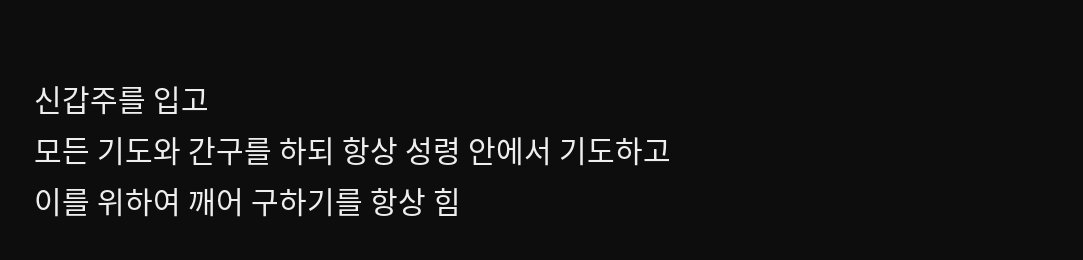신갑주를 입고
모든 기도와 간구를 하되 항상 성령 안에서 기도하고
이를 위하여 깨어 구하기를 항상 힘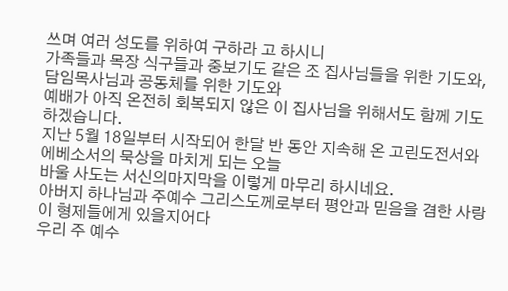쓰며 여러 성도를 위하여 구하라 고 하시니
가족들과 목장 식구들과 중보기도 같은 조 집사님들을 위한 기도와, 담임목사님과 공동체를 위한 기도와
예배가 아직 온전히 회복되지 않은 이 집사님을 위해서도 함께 기도하겠습니다.
지난 5월 18일부터 시작되어 한달 반 동안 지속해 온 고린도전서와 에베소서의 묵상을 마치게 되는 오늘
바울 사도는 서신의마지막을 이렇게 마무리 하시네요.
아버지 하나님과 주예수 그리스도께로부터 평안과 믿음을 겸한 사랑이 형제들에게 있을지어다
우리 주 예수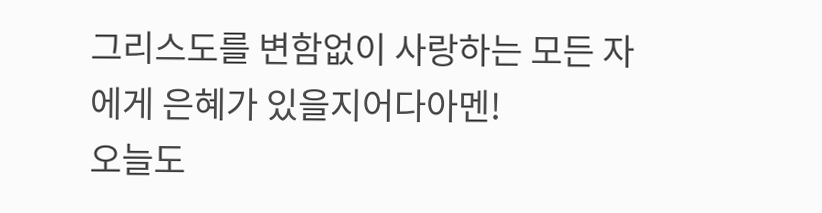그리스도를 변함없이 사랑하는 모든 자에게 은혜가 있을지어다아멘!
오늘도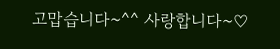고맙습니다~^^ 사랑합니다~♡